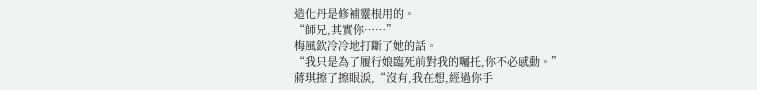造化丹是修補靈根用的。
“師兄,其實你……”
梅風欽冷冷地打斷了她的話。
“我只是為了履行娘臨死前對我的囑托,你不必感動。”
蔣琪擦了擦眼淚,“沒有,我在想,經過你手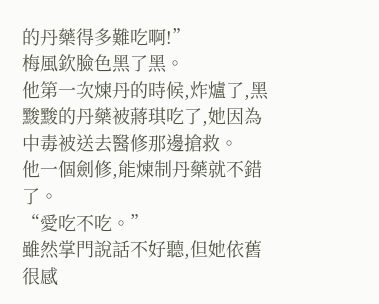的丹藥得多難吃啊!”
梅風欽臉色黑了黑。
他第一次煉丹的時候,炸爐了,黑黢黢的丹藥被蔣琪吃了,她因為中毒被送去醫修那邊搶救。
他一個劍修,能煉制丹藥就不錯了。
“愛吃不吃。”
雖然掌門說話不好聽,但她依舊很感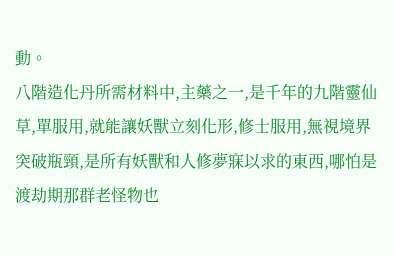動。
八階造化丹所需材料中,主藥之一,是千年的九階靈仙草,單服用,就能讓妖獸立刻化形,修士服用,無視境界突破瓶頸,是所有妖獸和人修夢寐以求的東西,哪怕是渡劫期那群老怪物也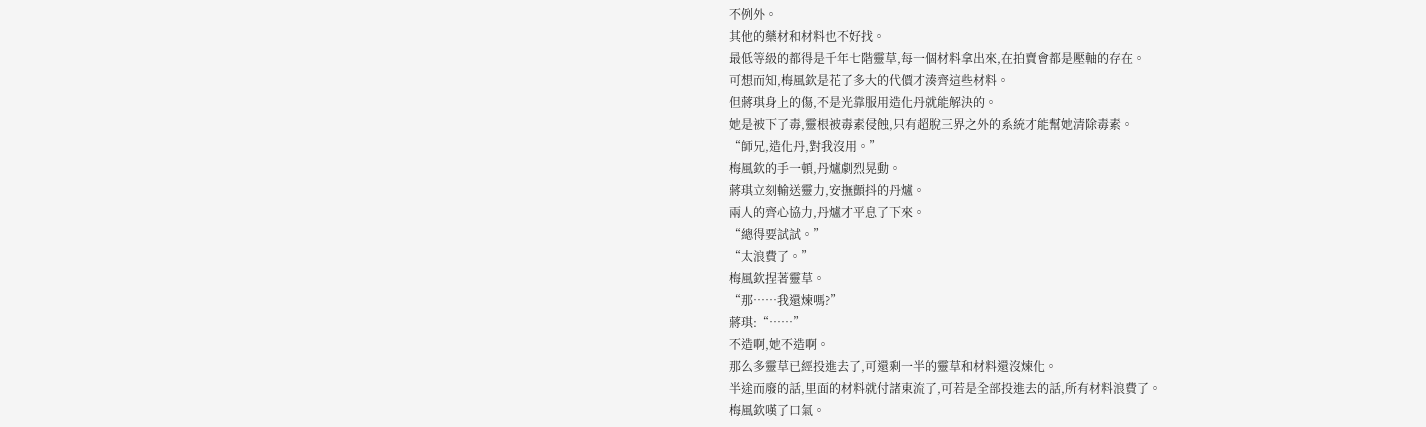不例外。
其他的藥材和材料也不好找。
最低等級的都得是千年七階靈草,每一個材料拿出來,在拍賣會都是壓軸的存在。
可想而知,梅風欽是花了多大的代價才湊齊這些材料。
但蔣琪身上的傷,不是光靠服用造化丹就能解決的。
她是被下了毒,靈根被毒素侵蝕,只有超脫三界之外的系統才能幫她清除毒素。
“師兄,造化丹,對我沒用。”
梅風欽的手一頓,丹爐劇烈晃動。
蔣琪立刻輸送靈力,安撫顫抖的丹爐。
兩人的齊心協力,丹爐才平息了下來。
“總得要試試。”
“太浪費了。”
梅風欽捏著靈草。
“那……我還煉嗎?”
蔣琪:“……”
不造啊,她不造啊。
那么多靈草已經投進去了,可還剩一半的靈草和材料還沒煉化。
半途而廢的話,里面的材料就付諸東流了,可若是全部投進去的話,所有材料浪費了。
梅風欽嘆了口氣。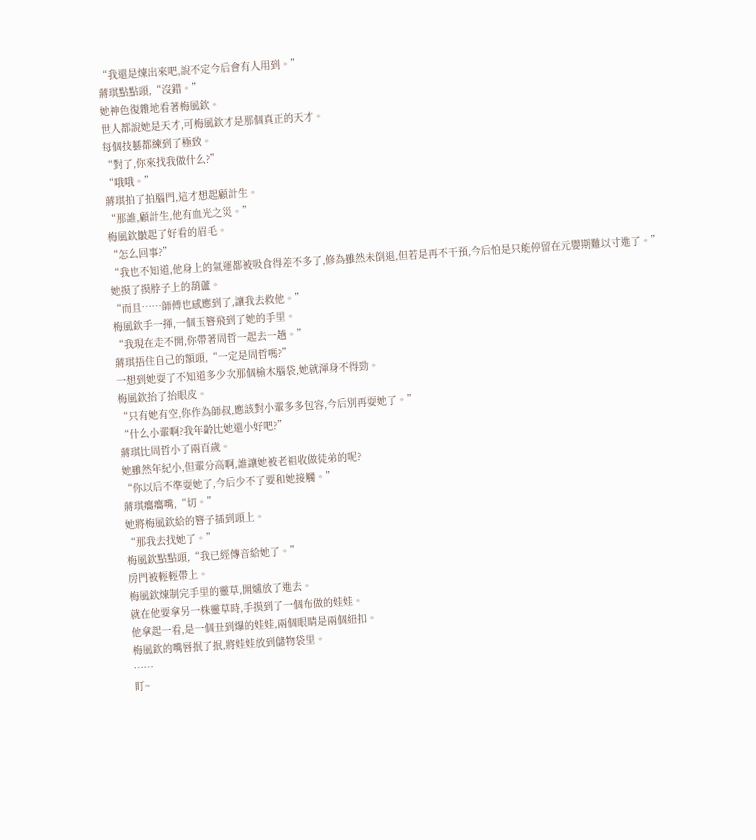“我還是煉出來吧,說不定今后會有人用到。”
蔣琪點點頭,“沒錯。”
她神色復雜地看著梅風欽。
世人都說她是天才,可梅風欽才是那個真正的天才。
每個技藝都練到了極致。
“對了,你來找我做什么?”
“哦哦。”
蔣琪拍了拍腦門,這才想起顧計生。
“那誰,顧計生,他有血光之災。”
梅風欽皺起了好看的眉毛。
“怎么回事?”
“我也不知道,他身上的氣運都被吸食得差不多了,修為雖然未倒退,但若是再不干預,今后怕是只能停留在元嬰期難以寸進了。”
她摸了摸脖子上的葫蘆。
“而且……師傅也感應到了,讓我去救他。”
梅風欽手一揮,一個玉簪飛到了她的手里。
“我現在走不開,你帶著周哲一起去一趟。”
蔣琪捂住自己的額頭,“一定是周哲嗎?”
一想到她耍了不知道多少次那個榆木腦袋,她就渾身不得勁。
梅風欽抬了抬眼皮。
“只有她有空,你作為師叔,應該對小輩多多包容,今后別再耍她了。”
“什么小輩啊?我年齡比她還小好吧?”
蔣琪比周哲小了兩百歲。
她雖然年紀小,但輩分高啊,誰讓她被老祖收做徒弟的呢?
“你以后不準耍她了,今后少不了要和她接觸。”
蔣琪癟癟嘴,“切。”
她將梅風欽給的簪子插到頭上。
“那我去找她了。”
梅風欽點點頭,“我已經傳音給她了。”
房門被輕輕帶上。
梅風欽煉制完手里的靈草,開爐放了進去。
就在他要拿另一株靈草時,手摸到了一個布做的娃娃。
他拿起一看,是一個丑到爆的娃娃,兩個眼睛是兩個紐扣。
梅風欽的嘴唇抿了抿,將娃娃放到儲物袋里。
……
盯~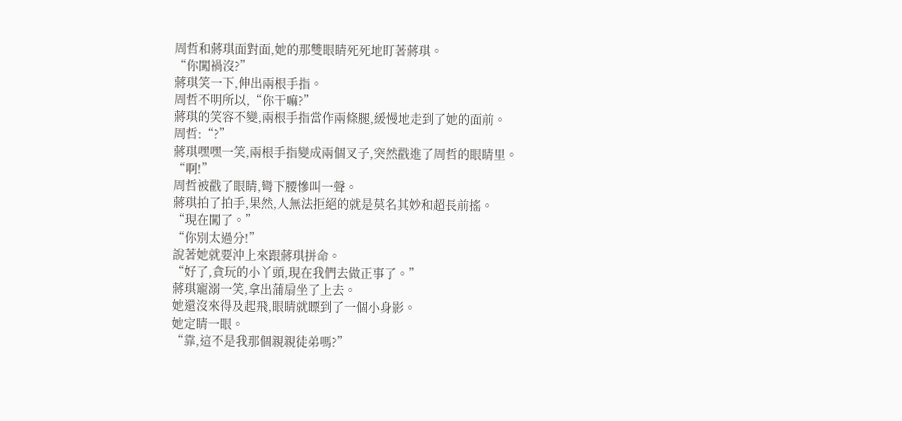周哲和蔣琪面對面,她的那雙眼睛死死地盯著蔣琪。
“你闖禍沒?”
蔣琪笑一下,伸出兩根手指。
周哲不明所以,“你干嘛?”
蔣琪的笑容不變,兩根手指當作兩條腿,緩慢地走到了她的面前。
周哲:“?”
蔣琪嘿嘿一笑,兩根手指變成兩個叉子,突然戳進了周哲的眼睛里。
“啊!”
周哲被戳了眼睛,彎下腰慘叫一聲。
蔣琪拍了拍手,果然,人無法拒絕的就是莫名其妙和超長前搖。
“現在闖了。”
“你別太過分!”
說著她就要沖上來跟蔣琪拼命。
“好了,貪玩的小丫頭,現在我們去做正事了。”
蔣琪寵溺一笑,拿出蒲扇坐了上去。
她還沒來得及起飛,眼睛就瞟到了一個小身影。
她定睛一眼。
“靠,這不是我那個親親徒弟嗎?”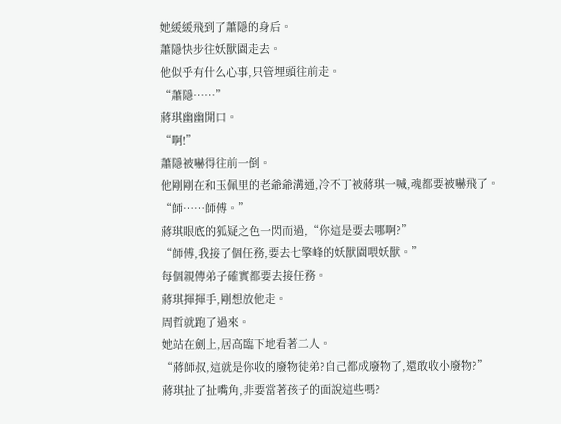她緩緩飛到了蕭隱的身后。
蕭隱快步往妖獸園走去。
他似乎有什么心事,只管埋頭往前走。
“蕭隱……”
蔣琪幽幽開口。
“啊!”
蕭隱被嚇得往前一倒。
他剛剛在和玉佩里的老爺爺溝通,冷不丁被蔣琪一喊,魂都要被嚇飛了。
“師……師傅。”
蔣琪眼底的狐疑之色一閃而過,“你這是要去哪啊?”
“師傅,我接了個任務,要去七擎峰的妖獸園喂妖獸。”
每個親傳弟子確實都要去接任務。
蔣琪揮揮手,剛想放他走。
周哲就跑了過來。
她站在劍上,居高臨下地看著二人。
“蔣師叔,這就是你收的廢物徒弟?自己都成廢物了,還敢收小廢物?”
蔣琪扯了扯嘴角,非要當著孩子的面說這些嗎?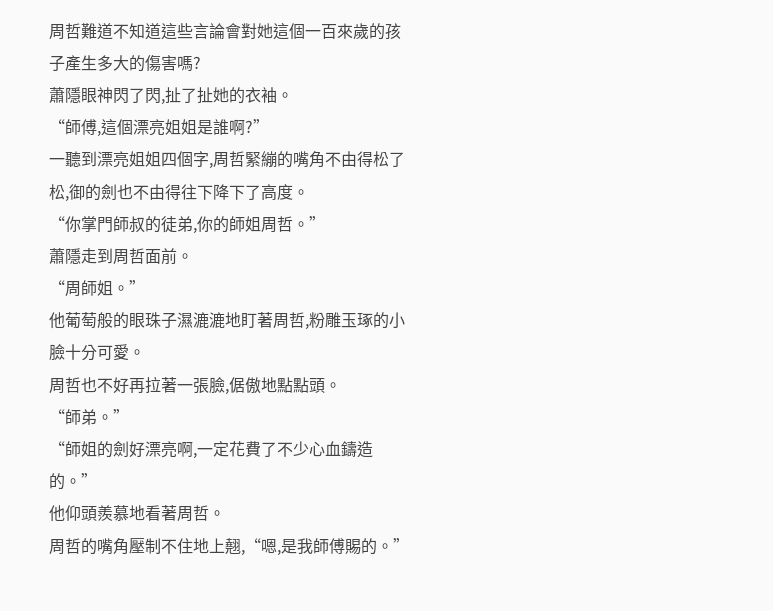周哲難道不知道這些言論會對她這個一百來歲的孩子產生多大的傷害嗎?
蕭隱眼神閃了閃,扯了扯她的衣袖。
“師傅,這個漂亮姐姐是誰啊?”
一聽到漂亮姐姐四個字,周哲緊繃的嘴角不由得松了松,御的劍也不由得往下降下了高度。
“你掌門師叔的徒弟,你的師姐周哲。”
蕭隱走到周哲面前。
“周師姐。”
他葡萄般的眼珠子濕漉漉地盯著周哲,粉雕玉琢的小臉十分可愛。
周哲也不好再拉著一張臉,倨傲地點點頭。
“師弟。”
“師姐的劍好漂亮啊,一定花費了不少心血鑄造的。”
他仰頭羨慕地看著周哲。
周哲的嘴角壓制不住地上翹,“嗯,是我師傅賜的。”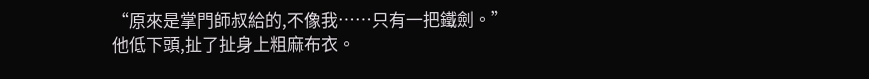“原來是掌門師叔給的,不像我……只有一把鐵劍。”
他低下頭,扯了扯身上粗麻布衣。